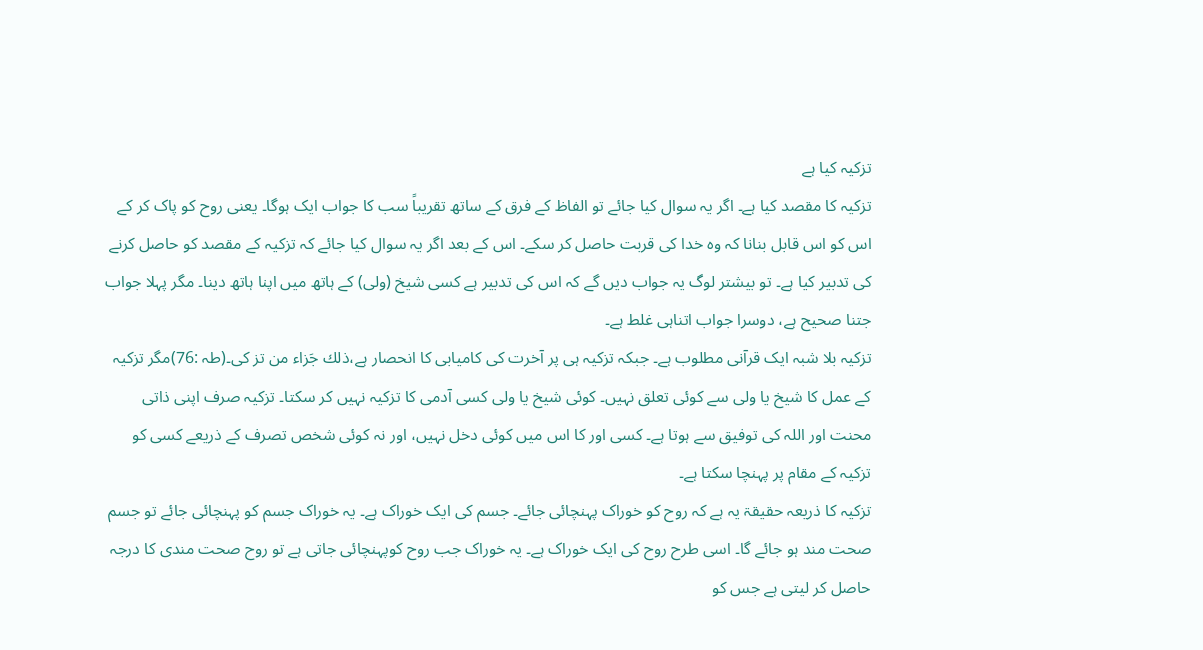تزکیہ کیا ہے
تزکیہ کا مقصد کیا ہے۔ اگر یہ سوال کیا جائے تو الفاظ کے فرق کے ساتھ تقریباً سب کا جواب ایک ہوگا۔ یعنی روح کو پاک کر کے اس کو اس قابل بنانا کہ وہ خدا کی قربت حاصل کر سکے۔ اس کے بعد اگر یہ سوال کیا جائے کہ تزکیہ کے مقصد کو حاصل کرنے کی تدبیر کیا ہے۔ تو بیشتر لوگ یہ جواب دیں گے کہ اس کی تدبیر ہے کسی شیخ (ولی) کے ہاتھ میں اپنا ہاتھ دینا۔ مگر پہلا جواب جتنا صحیح ہے، دوسرا جواب اتناہی غلط ہے۔
تزکیہ بلا شبہ ایک قرآنی مطلوب ہے۔ جبکہ تزکیہ ہی پر آخرت کی کامیابی کا انحصار ہے،ذلك جَزاء من تز کی۔(طہ :76)مگر تزکیہ کے عمل کا شیخ یا ولی سے کوئی تعلق نہیں۔ کوئی شیخ یا ولی کسی آدمی کا تزکیہ نہیں کر سکتا۔ تزکیہ صرف اپنی ذاتی محنت اور اللہ کی توفیق سے ہوتا ہے۔ کسی اور کا اس میں کوئی دخل نہیں، اور نہ کوئی شخص تصرف کے ذریعے کسی کو تزکیہ کے مقام پر پہنچا سکتا ہے۔
تزکیہ کا ذریعہ حقیقۃ یہ ہے کہ روح کو خوراک پہنچائی جائے۔ جسم کی ایک خوراک ہے۔ یہ خوراک جسم کو پہنچائی جائے تو جسم صحت مند ہو جائے گا۔ اسی طرح روح کی ایک خوراک ہے۔ یہ خوراک جب روح کوپہنچائی جاتی ہے تو روح صحت مندی کا درجہ حاصل کر لیتی ہے جس کو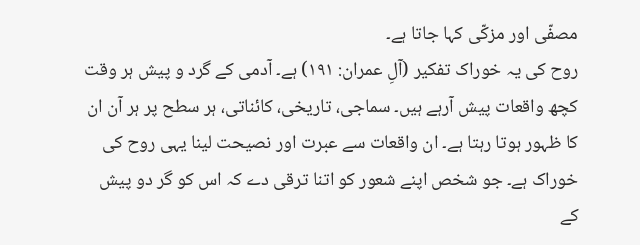مصفّی اور مزکّی کہا جاتا ہے۔
روح کی یہ خوراک تفکیر (آلِ عمران: ۱۹۱) ہے۔ آدمی کے گرد و پیش ہر وقت کچھ واقعات پیش آرہے ہیں۔ سماجی، تاریخی، کائناتی، ہر سطح پر ہر آن ان کا ظہور ہوتا رہتا ہے۔ ان واقعات سے عبرت اور نصیحت لینا یہی روح کی خوراک ہے۔ جو شخص اپنے شعور کو اتنا ترقی دے کہ اس کو گر دو پیش کے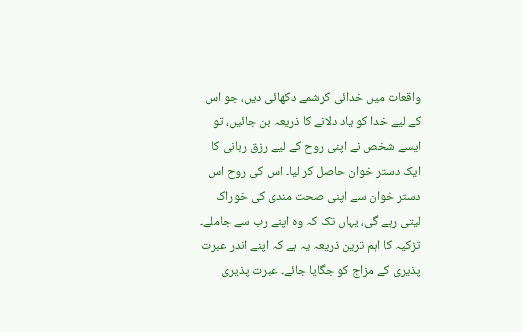واقعات میں خدائی کرشمے دکھائی دیں، جو اس کے لیے خدا کو یاد دلانے کا ذریعہ بن جائیں، تو ایسے شخص نے اپنی روح کے لیے رزق ربانی کا ایک دستر خوان حاصل کر لیا۔ اس کی روح اس دستر خوان سے اپنی صحت مندی کی خوراک لیتی رہے گی، یہاں تک کہ وہ اپنے رب سے جاملے۔
تزکیہ کا اہم ترین ذریعہ یہ ہے کہ اپنے اندر عبرت پذیری کے مزاج کو جگایا جائے۔ عبرت پذیری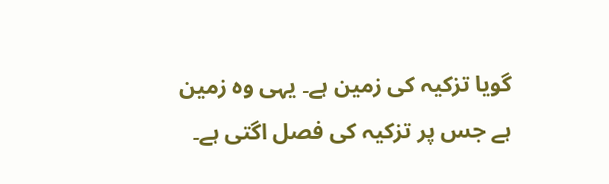گویا تزکیہ کی زمین ہے۔ یہی وہ زمین ہے جس پر تزکیہ کی فصل اگتی ہے۔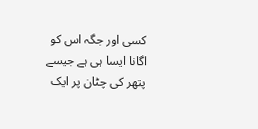کسی اور جگہ اس کو اگانا ایسا ہی ہے جیسے پتھر کی چٹان پر ایک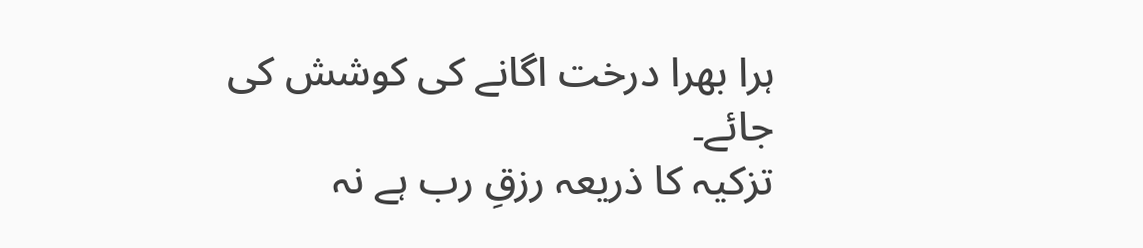ہرا بھرا درخت اگانے کی کوشش کی جائے۔
تزکیہ کا ذریعہ رزقِ رب ہے نہ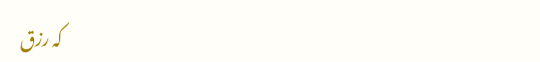کہ رزق